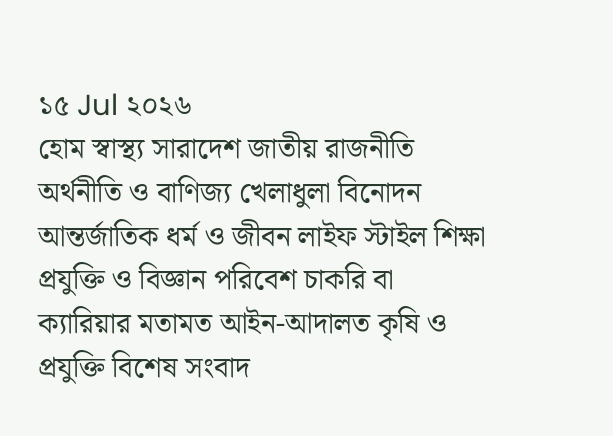১৫ Jul ২০২৬
হোম স্বাস্থ্য সারাদেশ জাতীয় রাজনীতি অর্থনীতি ও বাণিজ্য খেলাধুলা বিনোদন আন্তর্জাতিক ধর্ম ও জীবন লাইফ স্টাইল শিক্ষা প্রযুক্তি ও বিজ্ঞান পরিবেশ চাকরি বা ক্যারিয়ার মতামত আইন-আদালত কৃষি ও প্রযুক্তি বিশেষ সংবাদ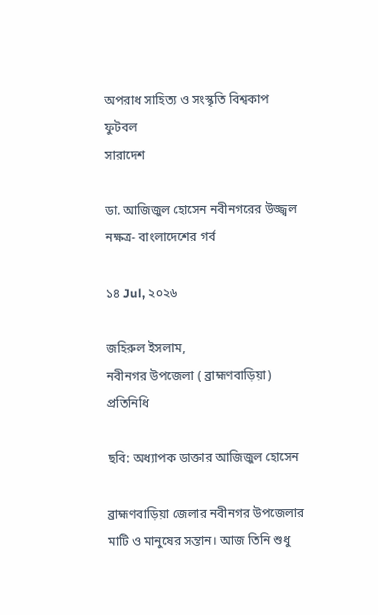অপরাধ সাহিত্য ও সংস্কৃতি বিশ্বকাপ ফুটবল
সারাদেশ

ডা. আজিজুল হোসেন নবীনগরের উজ্জ্বল নক্ষত্র- বাংলাদেশের গর্ব

১৪ Jul, ২০২৬

জহিরুল ইসলাম,
নবীনগর উপজেলা ( ব্রাহ্মণবাড়িয়া) প্রতিনিধি

ছবি: অধ্যাপক ডাক্তার আজিজুল হোসেন

ব্রাহ্মণবাড়িয়া জেলার নবীনগর উপজেলার মাটি ও মানুষের সন্তান। আজ তিনি শুধু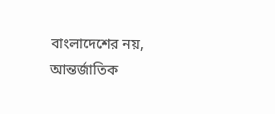বাংলাদেশের নয়, আন্তর্জাতিক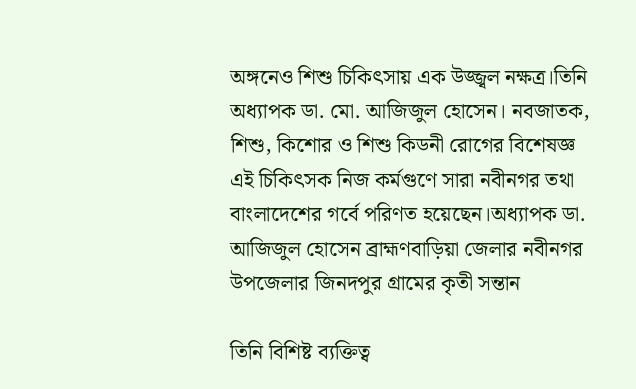অঙ্গনেও শিশু চিকিৎসায় এক উজ্জ্বল নক্ষত্র।তিনি অধ্যাপক ডা. মো. আজিজুল হোসেন। নবজাতক, শিশু, কিশোর ও শিশু কিডনী রোগের বিশেষজ্ঞ এই চিকিৎসক নিজ কর্মগুণে সারা নবীনগর তথা বাংলাদেশের গর্বে পরিণত হয়েছেন।অধ্যাপক ডা. আজিজুল হোসেন ব্রাহ্মণবাড়িয়া জেলার নবীনগর উপজেলার জিনদপুর গ্রামের কৃতী সন্তান

তিনি বিশিষ্ট ব্যক্তিত্ব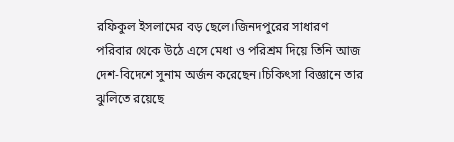রফিকুল ইসলামের বড় ছেলে।জিনদপুরের সাধারণ পরিবার থেকে উঠে এসে মেধা ও পরিশ্রম দিয়ে তিনি আজ দেশ-বিদেশে সুনাম অর্জন করেছেন।চিকিৎসা বিজ্ঞানে তার ঝুলিতে রয়েছে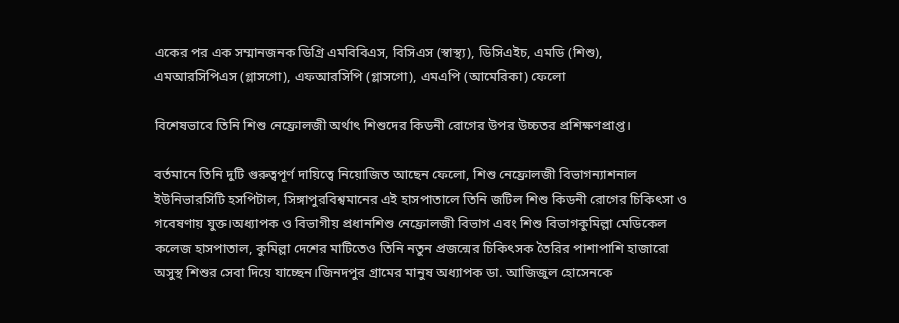একের পর এক সম্মানজনক ডিগ্রি এমবিবিএস, বিসিএস (স্বাস্থ্য), ডিসিএইচ, এমডি (শিশু), এমআরসিপিএস (গ্লাসগো), এফআরসিপি (গ্লাসগো), এমএপি (আমেরিকা) ফেলো

বিশেষভাবে তিনি শিশু নেফ্রোলজী অর্থাৎ শিশুদের কিডনী রোগের উপর উচ্চতর প্রশিক্ষণপ্রাপ্ত।

বর্তমানে তিনি দুটি গুরুত্বপূর্ণ দায়িত্বে নিয়োজিত আছেন ফেলো, শিশু নেফ্রোলজী বিভাগন্যাশনাল ইউনিভারসিটি হসপিটাল, সিঙ্গাপুরবিশ্বমানের এই হাসপাতালে তিনি জটিল শিশু কিডনী রোগের চিকিৎসা ও গবেষণায় যুক্ত।অধ্যাপক ও বিভাগীয় প্রধানশিশু নেফ্রোলজী বিভাগ এবং শিশু বিভাগকুমিল্লা মেডিকেল কলেজ হাসপাতাল, কুমিল্লা দেশের মাটিতেও তিনি নতুন প্রজন্মের চিকিৎসক তৈরির পাশাপাশি হাজারো অসুস্থ শিশুর সেবা দিয়ে যাচ্ছেন।জিনদপুর গ্রামের মানুষ অধ্যাপক ডা. আজিজুল হোসেনকে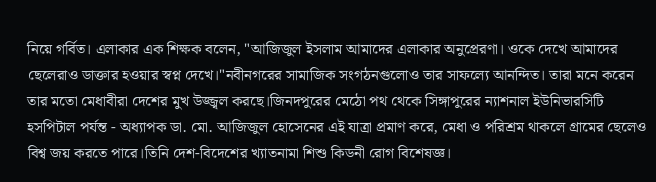নিয়ে গর্বিত। এলাকার এক শিক্ষক বলেন, "আজিজুল ইসলাম আমাদের এলাকার অনুপ্রেরণা। ওকে দেখে আমাদের ছেলেরাও ডাক্তার হওয়ার স্বপ্ন দেখে।"নবীনগরের সামাজিক সংগঠনগুলোও তার সাফল্যে আনন্দিত। তারা মনে করেন তার মতো মেধাবীরা দেশের মুখ উজ্জ্বল করছে।জিনদপুরের মেঠো পথ থেকে সিঙ্গাপুরের ন্যাশনাল ইউনিভারসিটি হসপিটাল পর্যন্ত - অধ্যাপক ডা. মো. আজিজুল হোসেনের এই যাত্রা প্রমাণ করে, মেধা ও পরিশ্রম থাকলে গ্রামের ছেলেও বিশ্ব জয় করতে পারে।তিনি দেশ-বিদেশের খ্যাতনামা শিশু কিডনী রোগ বিশেষজ্ঞ।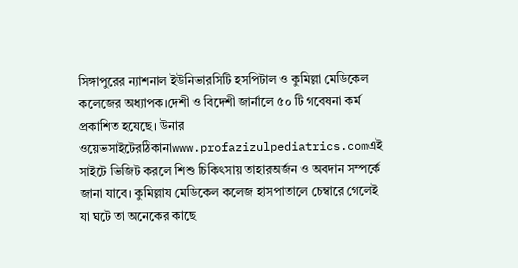সিঙ্গাপুরের ন্যাশনাল ইউনিভারসিটি হসপিটাল ও কুমিল্লা মেডিকেল কলেজের অধ্যাপক।দেশী ও বিদেশী জার্নালে ৫০ টি গবেষনা কর্ম প্রকাশিত হযেছে। উনার ওয়েভসাইটেরঠিকানাwww.profazizulpediatrics.comএই সাইটে ভিজিট করলে শিশু চিকিৎসায় তাহারঅর্জন ও অবদান সম্পর্কে জানা যাবে। কুমিল্লায মেডিকেল কলেজ হাসপাতালে চেম্বারে গেলেই যা ঘটে তা অনেকের কাছে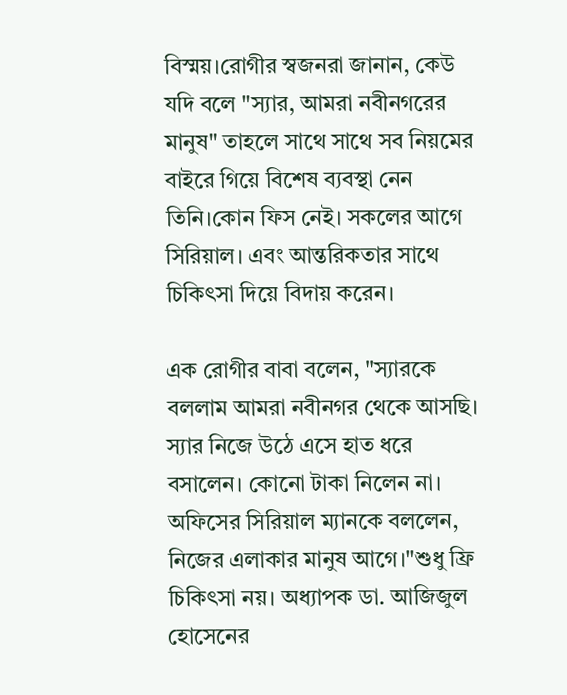বিস্ময়।রোগীর স্বজনরা জানান, কেউ যদি বলে "স্যার, আমরা নবীনগরের মানুষ" তাহলে সাথে সাথে সব নিয়মের বাইরে গিয়ে বিশেষ ব্যবস্থা নেন তিনি।কোন ফিস নেই। সকলের আগে সিরিয়াল। এবং আন্তরিকতার সাথে চিকিৎসা দিয়ে বিদায় করেন।

এক রোগীর বাবা বলেন, "স্যারকে বললাম আমরা নবীনগর থেকে আসছি। স্যার নিজে উঠে এসে হাত ধরে বসালেন। কোনো টাকা নিলেন না। অফিসের সিরিয়াল ম্যানকে বললেন, নিজের এলাকার মানুষ আগে।"শুধু ফ্রি চিকিৎসা নয়। অধ্যাপক ডা. আজিজুল হোসেনের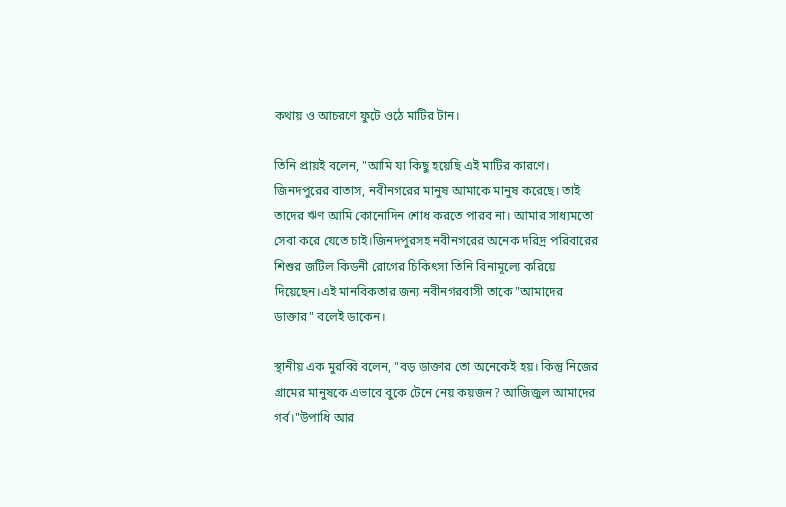কথায় ও আচরণে ফুটে ওঠে মাটির টান।

তিনি প্রায়ই বলেন, "আমি যা কিছু হয়েছি এই মাটির কারণে। জিনদপুরের বাতাস, নবীনগরের মানুষ আমাকে মানুষ করেছে। তাই তাদের ঋণ আমি কোনোদিন শোধ করতে পারব না। আমার সাধ্যমতো সেবা করে যেতে চাই।জিনদপুরসহ নবীনগরের অনেক দরিদ্র পরিবারের শিশুর জটিল কিডনী রোগের চিকিৎসা তিনি বিনামূল্যে করিয়ে দিয়েছেন।এই মানবিকতার জন্য নবীনগরবাসী তাকে "আমাদের ডাক্তার" বলেই ডাকেন।

স্থানীয় এক মুরব্বি বলেন, "বড় ডাক্তার তো অনেকেই হয়। কিন্তু নিজের গ্রামের মানুষকে এভাবে বুকে টেনে নেয় কয়জন? আজিজুল আমাদের গর্ব।"উপাধি আর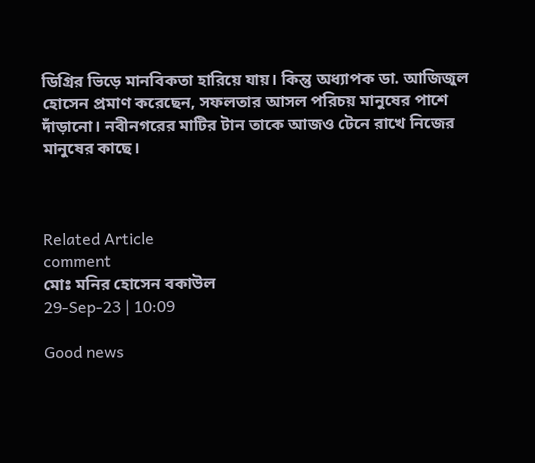ডিগ্রির ভিড়ে মানবিকতা হারিয়ে যায়। কিন্তু অধ্যাপক ডা. আজিজুল হোসেন প্রমাণ করেছেন, সফলতার আসল পরিচয় মানুষের পাশে দাঁড়ানো। নবীনগরের মাটির টান তাকে আজও টেনে রাখে নিজের মানুষের কাছে।



Related Article
comment
মোঃ মনির হোসেন বকাউল
29-Sep-23 | 10:09

Good news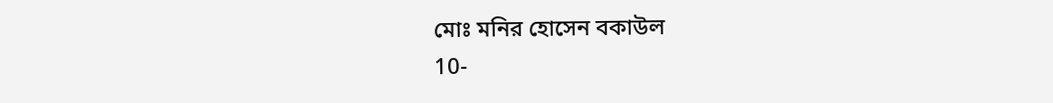মোঃ মনির হোসেন বকাউল
10-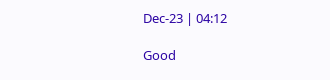Dec-23 | 04:12

Good